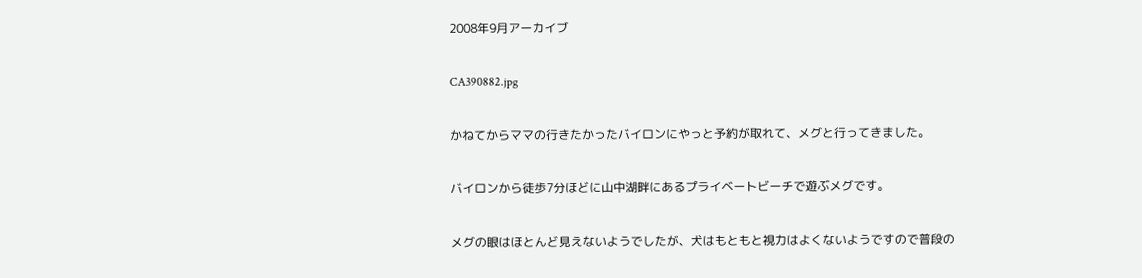2008年9月アーカイブ

CA390882.jpg

かねてからママの行きたかったバイロンにやっと予約が取れて、メグと行ってきました。

バイロンから徒歩7分ほどに山中湖畔にあるプライベートビーチで遊ぶメグです。

メグの眼はほとんど見えないようでしたが、犬はもともと視力はよくないようですので普段の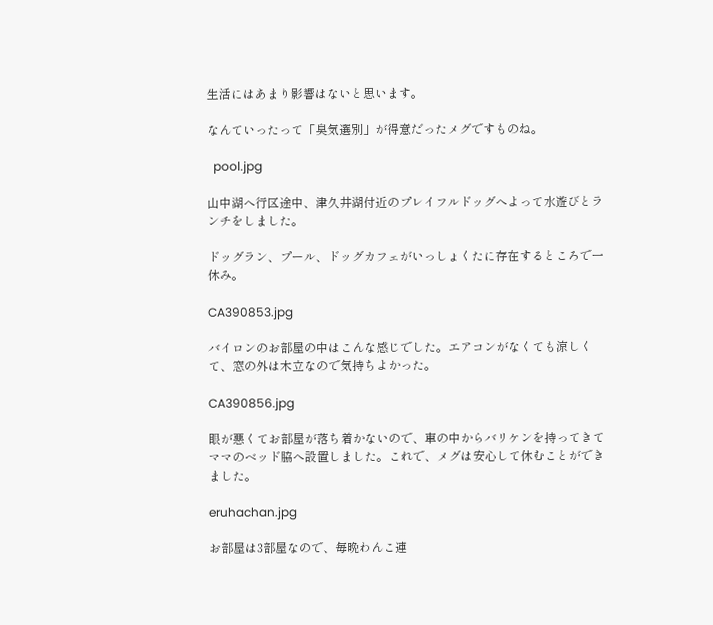生活にはあまり影響はないと思います。

なんていったって「臭気選別」が得意だったメグですものね。

  pool.jpg

山中湖へ行区途中、津久井湖付近のプレイフルドッグへよって水遊びとランチをしました。

ドッグラン、プール、ドッグカフェがいっしょくたに存在するところで一休み。

CA390853.jpg

バイロンのお部屋の中はこんな感じでした。エアコンがなくても涼しくて、窓の外は木立なので気持ちよかった。

CA390856.jpg

眼が悪くてお部屋が落ち着かないので、車の中からバリケンを持ってきてママのベッド脇へ設置しました。これで、メグは安心して休むことができました。

eruhachan.jpg

お部屋は3部屋なので、毎晩わんこ連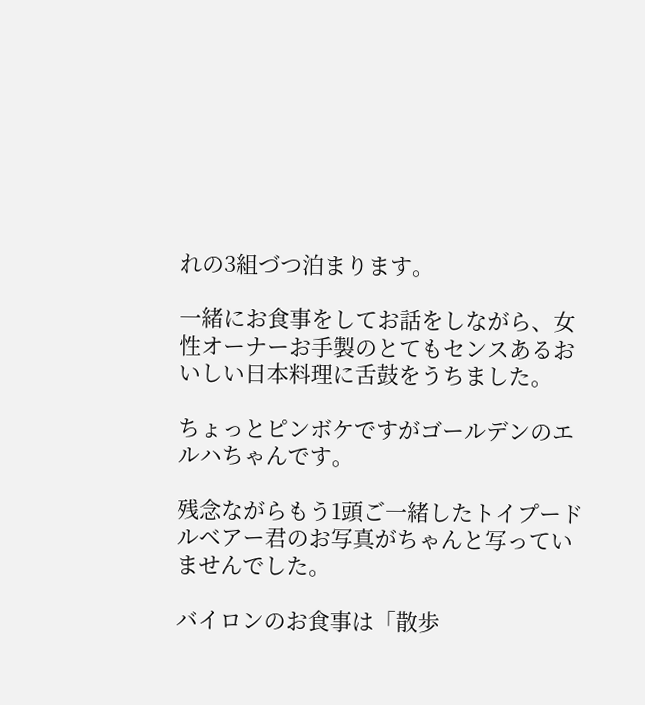れの3組づつ泊まります。

一緒にお食事をしてお話をしながら、女性オーナーお手製のとてもセンスあるおいしい日本料理に舌鼓をうちました。

ちょっとピンボケですがゴールデンのエルハちゃんです。

残念ながらもう1頭ご一緒したトイプードルベアー君のお写真がちゃんと写っていませんでした。

バイロンのお食事は「散歩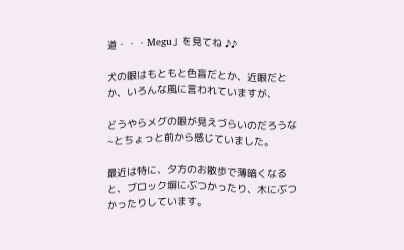道・・・Megu」を見てね ♪♪

犬の眼はもともと色盲だとか、近眼だとか、いろんな風に言われていますが、

どうやらメグの眼が見えづらいのだろうな~とちょっと前から感じていました。

最近は特に、夕方のお散歩で薄暗くなると、ブロック塀にぶつかったり、木にぶつかったりしています。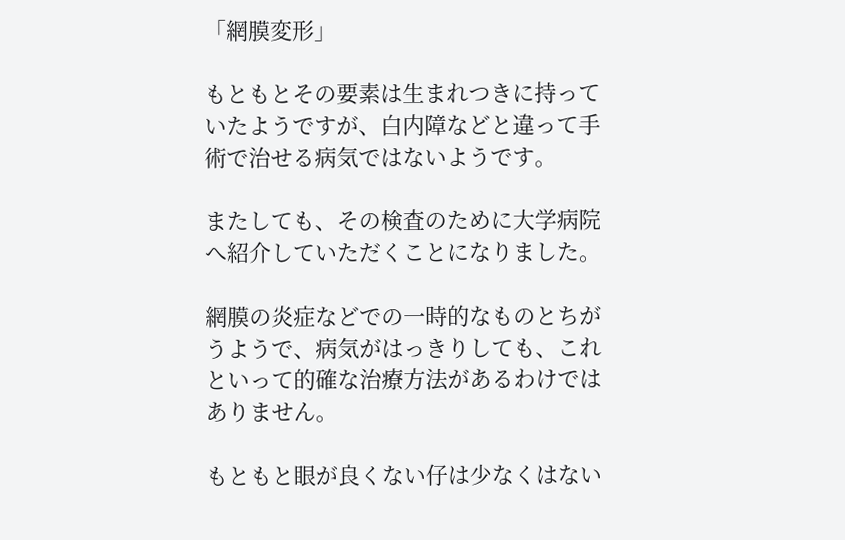「網膜変形」

もともとその要素は生まれつきに持っていたようですが、白内障などと違って手術で治せる病気ではないようです。

またしても、その検査のために大学病院へ紹介していただくことになりました。

網膜の炎症などでの一時的なものとちがうようで、病気がはっきりしても、これといって的確な治療方法があるわけではありません。

もともと眼が良くない仔は少なくはない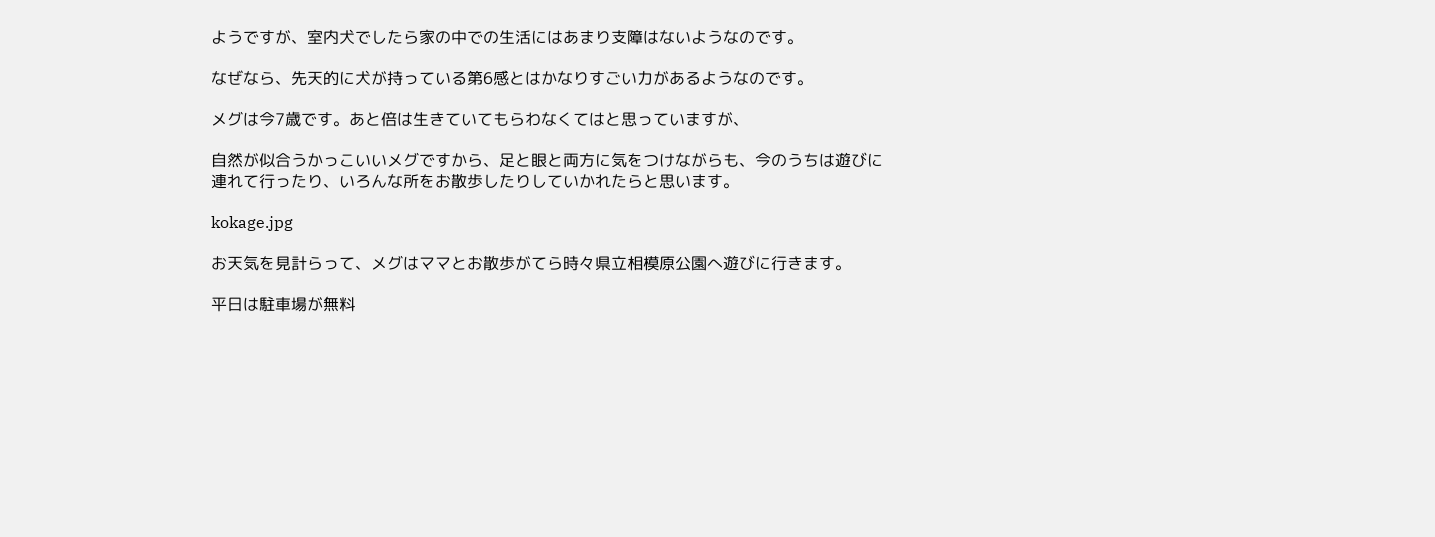ようですが、室内犬でしたら家の中での生活にはあまり支障はないようなのです。

なぜなら、先天的に犬が持っている第6感とはかなりすごい力があるようなのです。

メグは今7歳です。あと倍は生きていてもらわなくてはと思っていますが、

自然が似合うかっこいいメグですから、足と眼と両方に気をつけながらも、今のうちは遊びに連れて行ったり、いろんな所をお散歩したりしていかれたらと思います。

kokage.jpg

お天気を見計らって、メグはママとお散歩がてら時々県立相模原公園へ遊びに行きます。

平日は駐車場が無料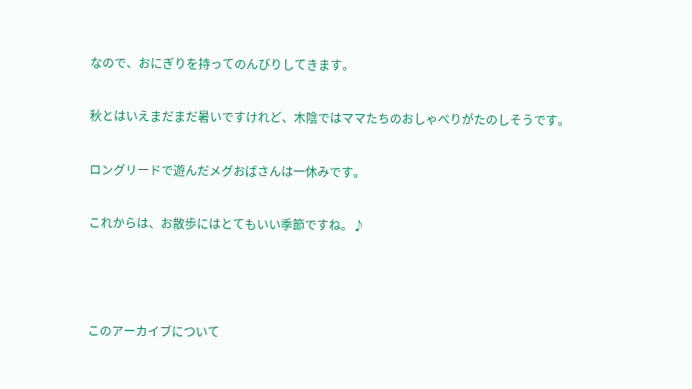なので、おにぎりを持ってのんびりしてきます。

秋とはいえまだまだ暑いですけれど、木陰ではママたちのおしゃべりがたのしそうです。

ロングリードで遊んだメグおばさんは一休みです。

これからは、お散歩にはとてもいい季節ですね。♪



このアーカイブについて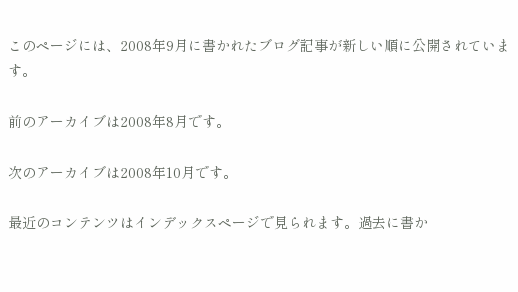このページには、2008年9月に書かれたブログ記事が新しい順に公開されています。

前のアーカイブは2008年8月です。

次のアーカイブは2008年10月です。

最近のコンテンツはインデックスページで見られます。過去に書か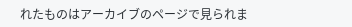れたものはアーカイブのページで見られま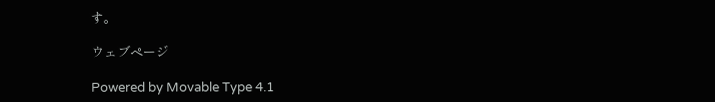す。

ウェブページ

Powered by Movable Type 4.1